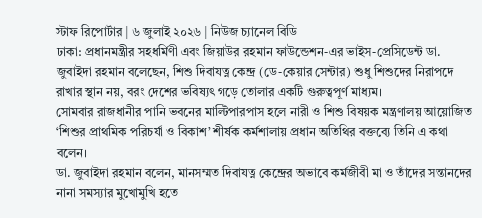স্টাফ রিপোর্টার | ৬ জুলাই ২০২৬ | নিউজ চ্যানেল বিডি
ঢাকা: প্রধানমন্ত্রীর সহধর্মিণী এবং জিয়াউর রহমান ফাউন্ডেশন-এর ভাইস-প্রেসিডেন্ট ডা. জুবাইদা রহমান বলেছেন, শিশু দিবাযত্ন কেন্দ্র (ডে-কেয়ার সেন্টার) শুধু শিশুদের নিরাপদে রাখার স্থান নয়, বরং দেশের ভবিষ্যৎ গড়ে তোলার একটি গুরুত্বপূর্ণ মাধ্যম।
সোমবার রাজধানীর পানি ভবনের মাল্টিপারপাস হলে নারী ও শিশু বিষয়ক মন্ত্রণালয় আয়োজিত ‘শিশুর প্রাথমিক পরিচর্যা ও বিকাশ’ শীর্ষক কর্মশালায় প্রধান অতিথির বক্তব্যে তিনি এ কথা বলেন।
ডা. জুবাইদা রহমান বলেন, মানসম্মত দিবাযত্ন কেন্দ্রের অভাবে কর্মজীবী মা ও তাঁদের সন্তানদের নানা সমস্যার মুখোমুখি হতে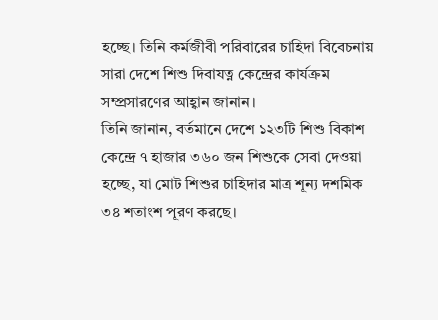হচ্ছে। তিনি কর্মজীবী পরিবারের চাহিদা বিবেচনায় সারা দেশে শিশু দিবাযত্ন কেন্দ্রের কার্যক্রম সম্প্রসারণের আহ্বান জানান।
তিনি জানান, বর্তমানে দেশে ১২৩টি শিশু বিকাশ কেন্দ্রে ৭ হাজার ৩৬০ জন শিশুকে সেবা দেওয়া হচ্ছে, যা মোট শিশুর চাহিদার মাত্র শূন্য দশমিক ৩৪ শতাংশ পূরণ করছে।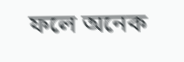ফলে অনেক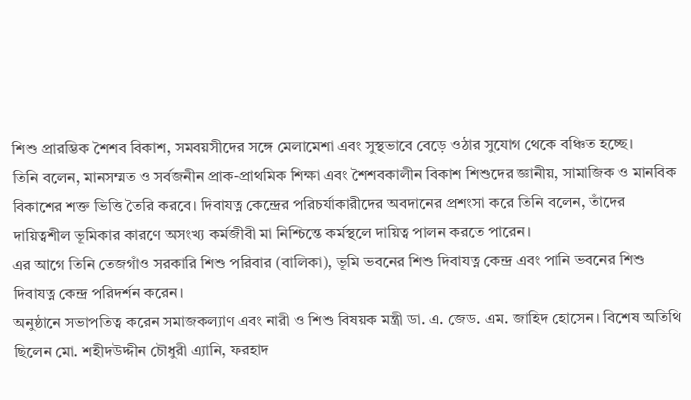শিশু প্রারম্ভিক শৈশব বিকাশ, সমবয়সীদের সঙ্গে মেলামেশা এবং সুস্থভাবে বেড়ে ওঠার সুযোগ থেকে বঞ্চিত হচ্ছে।
তিনি বলেন, মানসম্মত ও সর্বজনীন প্রাক-প্রাথমিক শিক্ষা এবং শৈশবকালীন বিকাশ শিশুদের জ্ঞানীয়, সামাজিক ও মানবিক বিকাশের শক্ত ভিত্তি তৈরি করবে। দিবাযত্ন কেন্দ্রের পরিচর্যাকারীদের অবদানের প্রশংসা করে তিনি বলেন, তাঁদের দায়িত্বশীল ভূমিকার কারণে অসংখ্য কর্মজীবী মা নিশ্চিন্তে কর্মস্থলে দায়িত্ব পালন করতে পারেন।
এর আগে তিনি তেজগাঁও সরকারি শিশু পরিবার (বালিকা), ভূমি ভবনের শিশু দিবাযত্ন কেন্দ্র এবং পানি ভবনের শিশু দিবাযত্ন কেন্দ্র পরিদর্শন করেন।
অনুষ্ঠানে সভাপতিত্ব করেন সমাজকল্যাণ এবং নারী ও শিশু বিষয়ক মন্ত্রী ডা. এ. জেড. এম. জাহিদ হোসেন। বিশেষ অতিথি ছিলেন মো. শহীদউদ্দীন চৌধুরী এ্যানি, ফরহাদ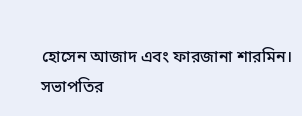হোসেন আজাদ এবং ফারজানা শারমিন।
সভাপতির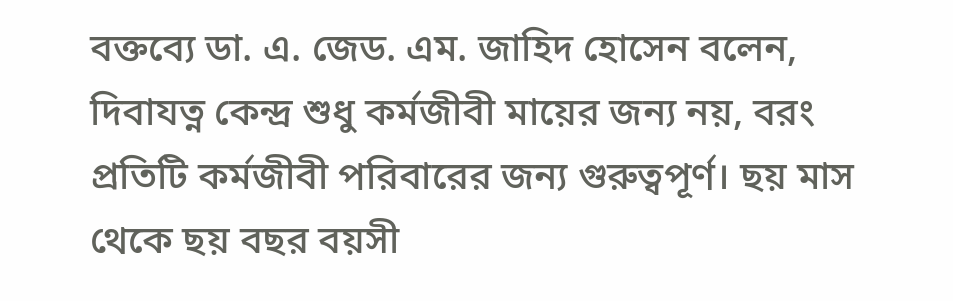বক্তব্যে ডা. এ. জেড. এম. জাহিদ হোসেন বলেন, দিবাযত্ন কেন্দ্র শুধু কর্মজীবী মায়ের জন্য নয়, বরং প্রতিটি কর্মজীবী পরিবারের জন্য গুরুত্বপূর্ণ। ছয় মাস থেকে ছয় বছর বয়সী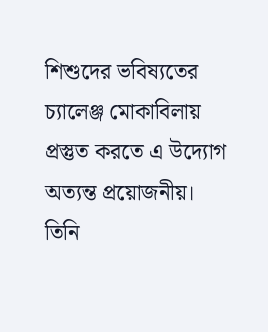শিশুদের ভবিষ্যতের চ্যালেঞ্জ মোকাবিলায় প্রস্তুত করতে এ উদ্যোগ অত্যন্ত প্রয়োজনীয়।
তিনি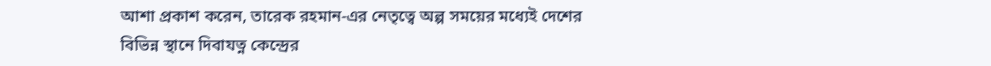আশা প্রকাশ করেন, তারেক রহমান-এর নেতৃত্বে অল্প সময়ের মধ্যেই দেশের বিভিন্ন স্থানে দিবাযত্ন কেন্দ্রের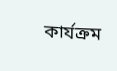কার্যক্রম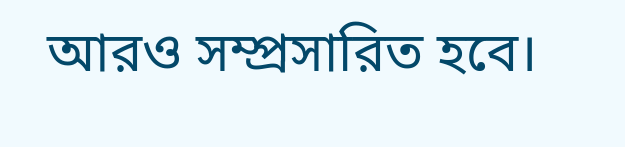আরও সম্প্রসারিত হবে।